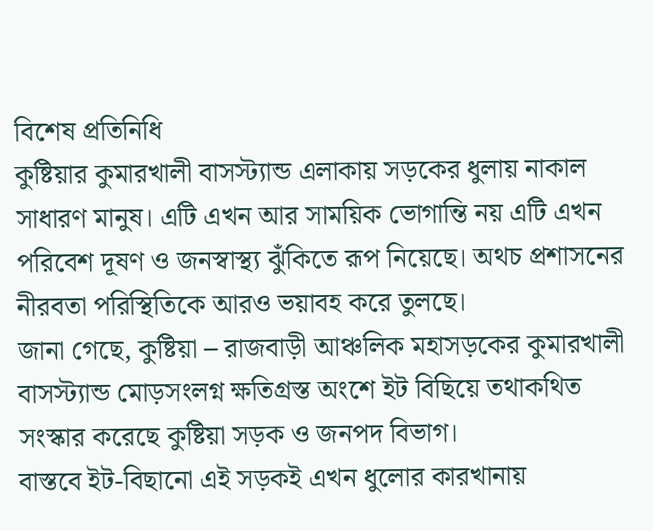বিশেষ প্রতিনিধি
কুষ্টিয়ার কুমারখালী বাসস্ট্যান্ড এলাকায় সড়কের ধুলায় নাকাল সাধারণ মানুষ। এটি এখন আর সাময়িক ভোগান্তি নয় এটি এখন পরিবেশ দূষণ ও জনস্বাস্থ্য ঝুঁকিতে রূপ নিয়েছে। অথচ প্রশাসনের নীরবতা পরিস্থিতিকে আরও ভয়াবহ করে তুলছে।
জানা গেছে, কুষ্টিয়া – রাজবাড়ী আঞ্চলিক মহাসড়কের কুমারখালী বাসস্ট্যান্ড মোড়সংলগ্ন ক্ষতিগ্রস্ত অংশে ইট বিছিয়ে তথাকথিত সংস্কার করেছে কুষ্টিয়া সড়ক ও জনপদ বিভাগ।
বাস্তবে ইট-বিছানো এই সড়কই এখন ধুলোর কারখানায়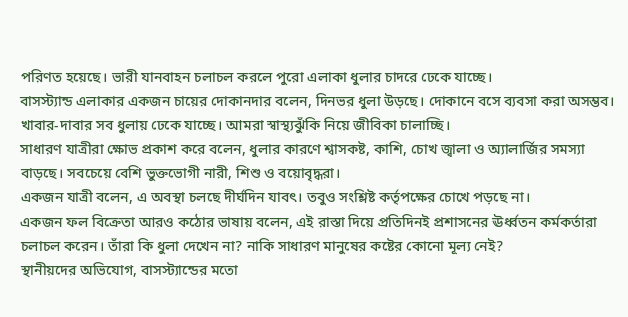পরিণত হয়েছে। ভারী যানবাহন চলাচল করলে পুরো এলাকা ধুলার চাদরে ঢেকে যাচ্ছে।
বাসস্ট্যান্ড এলাকার একজন চায়ের দোকানদার বলেন, দিনভর ধুলা উড়ছে। দোকানে বসে ব্যবসা করা অসম্ভব। খাবার-দাবার সব ধুলায় ঢেকে যাচ্ছে। আমরা স্বাস্থ্যঝুঁকি নিয়ে জীবিকা চালাচ্ছি।
সাধারণ যাত্রীরা ক্ষোভ প্রকাশ করে বলেন, ধুলার কারণে শ্বাসকষ্ট, কাশি, চোখ জ্বালা ও অ্যালার্জির সমস্যা বাড়ছে। সবচেয়ে বেশি ভুক্তভোগী নারী, শিশু ও বয়োবৃদ্ধরা।
একজন যাত্রী বলেন, এ অবস্থা চলছে দীর্ঘদিন যাবৎ। তবুও সংশ্লিষ্ট কর্তৃপক্ষের চোখে পড়ছে না।
একজন ফল বিক্রেতা আরও কঠোর ভাষায় বলেন, এই রাস্তা দিয়ে প্রতিদিনই প্রশাসনের ঊর্ধ্বতন কর্মকর্তারা চলাচল করেন। তাঁরা কি ধুলা দেখেন না? নাকি সাধারণ মানুষের কষ্টের কোনো মূল্য নেই?
স্থানীয়দের অভিযোগ, বাসস্ট্যান্ডের মতো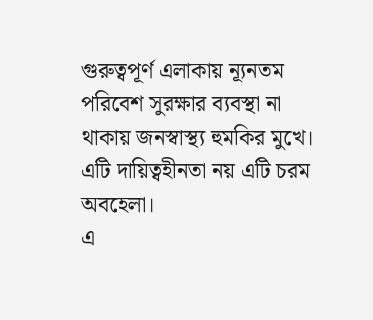গুরুত্বপূর্ণ এলাকায় ন্যূনতম পরিবেশ সুরক্ষার ব্যবস্থা না থাকায় জনস্বাস্থ্য হুমকির মুখে। এটি দায়িত্বহীনতা নয় এটি চরম অবহেলা।
এ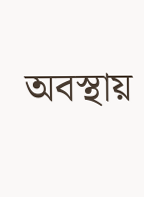অবস্থায়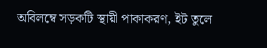অবিলম্বে সড়কটি স্থায়ী পাকাকরণ, ইট তুলে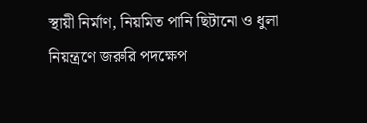স্থায়ী নির্মাণ, নিয়মিত পানি ছিটানো ও ধুলা নিয়ন্ত্রণে জরুরি পদক্ষেপ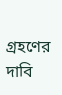গ্রহণের দাবি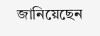জানিয়েছেন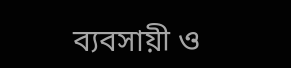ব্যবসায়ী ও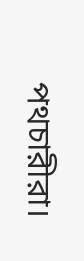পথচারীরা।